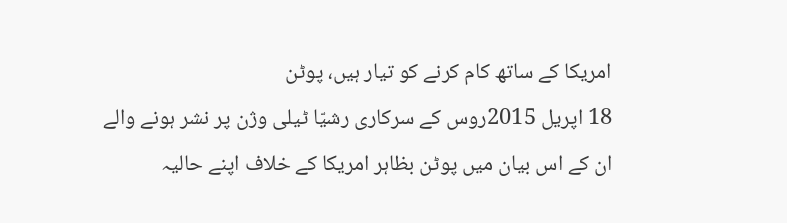امریکا کے ساتھ کام کرنے کو تیار ہیں، پوٹن
18 اپریل 2015روس کے سرکاری رشیّا ٹیلی وژن پر نشر ہونے والے ان کے اس بیان میں پوٹن بظاہر امریکا کے خلاف اپنے حالیہ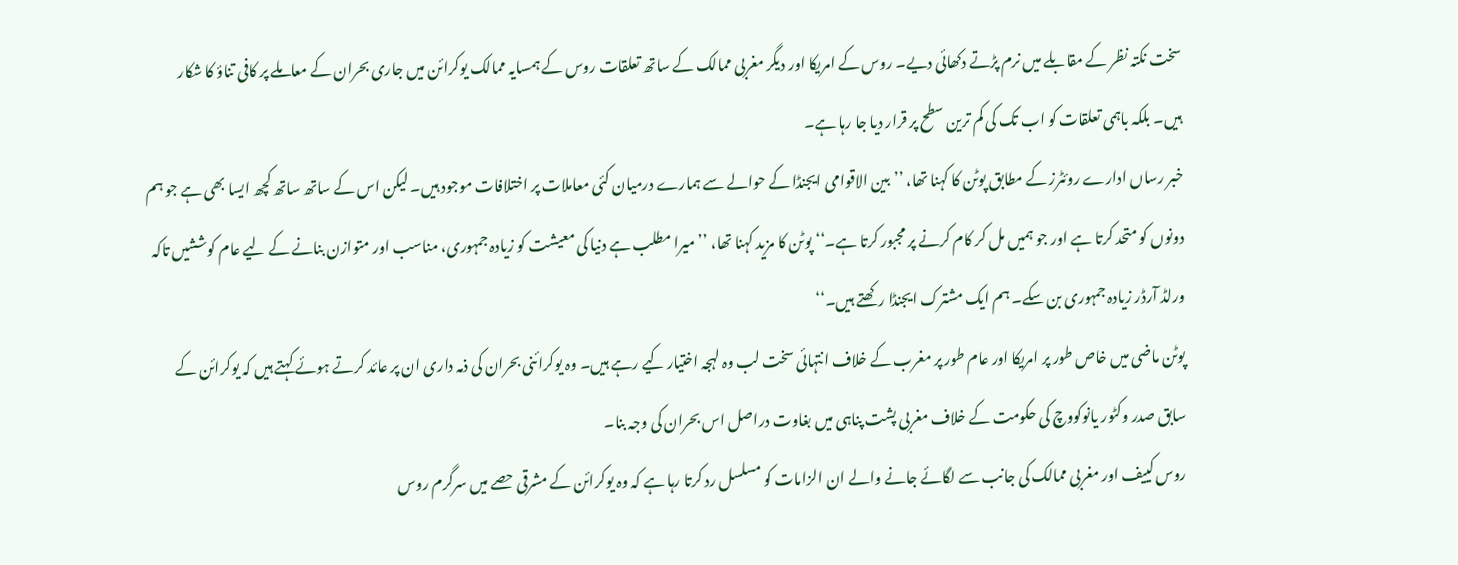سخت نکتہ نظر کے مقابلے میں نرم پڑتے دکھائی دیے۔ روس کے امریکا اور دیگر مغربی ممالک کے ساتھ تعلقات روس کے ہمسایہ ممالک یوکرائن میں جاری بحران کے معاملے پر کافی تناؤ کا شکار ہیں۔ بلکہ باہمی تعلقات کو اب تک کی کم ترین سطح پر قرار دیا جا رہا ہے۔
خبر رساں ادارے روئٹرز کے مطابق پوٹن کا کہنا تھا، ’’بین الاقوامی ایجنڈا کے حوالے سے ہمارے درمیان کئی معاملات پر اختلافات موجود ہیں۔ لیکن اس کے ساتھ ساتھ کچھ ایسا بھی ہے جو ہم دونوں کو متحد کرتا ہے اور جو ہمیں مل کر کام کرنے پر مجبور کرتا ہے۔‘‘ پوٹن کا مزید کہنا تھا، ’’میرا مطلب ہے دنیا کی معیشت کو زیادہ جمہوری، مناسب اور متوازن بنانے کے لیے عام کوششیں تاکہ ورلڈ آرڈر زیادہ جمہوری بن سکے۔ ہم ایک مشترک ایجنڈا رکھتے ہیں۔‘‘
پوٹن ماضی میں خاص طور پر امریکا اور عام طور پر مغرب کے خلاف انتہائی سخت لب وہ لہجہ اختیار کیے رہے ہیں۔ وہ یوکرائنی بحران کی ذمہ داری ان پر عائد کرتے ہوئے کہتے ہیں کہ یوکرائن کے سابق صدر وکٹور یانوکووچ کی حکومت کے خلاف مغربی پشت پناہی میں بغاوت دراصل اس بحران کی وجہ بنا۔
روس کییف اور مغربی ممالک کی جانب سے لگائے جانے والے ان الزامات کو مسلسل رد کرتا رہا ہے کہ وہ یوکرائن کے مشرقی حصے میں سرگرم روس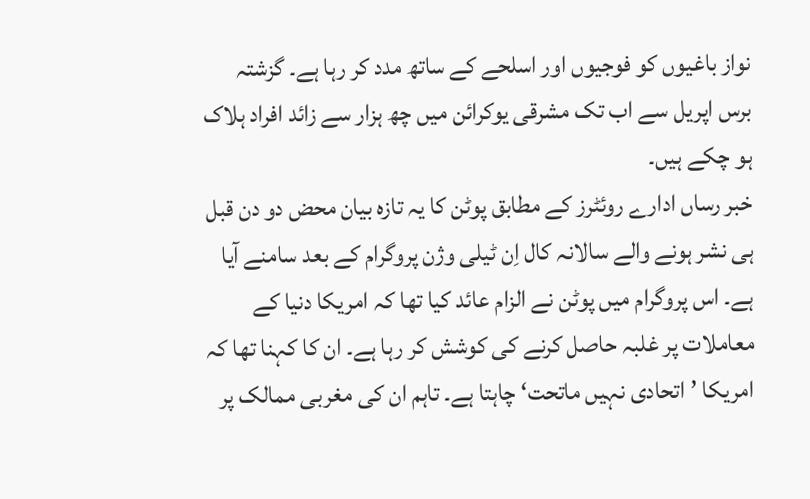نواز باغیوں کو فوجیوں اور اسلحے کے ساتھ مدد کر رہا ہے۔ گزشتہ برس اپریل سے اب تک مشرقی یوکرائن میں چھ ہزار سے زائد افراد ہلاک ہو چکے ہیں۔
خبر رساں ادارے روئٹرز کے مطابق پوٹن کا یہ تازہ بیان محض دو دن قبل ہی نشر ہونے والے سالانہ کال اِن ٹیلی وژن پروگرام کے بعد سامنے آیا ہے۔ اس پروگرام میں پوٹن نے الزام عائد کیا تھا کہ امریکا دنیا کے معاملات پر غلبہ حاصل کرنے کی کوشش کر رہا ہے۔ ان کا کہنا تھا کہ امریکا ’اتحادی نہیں ماتحت‘ چاہتا ہے۔ تاہم ان کی مغربی ممالک پر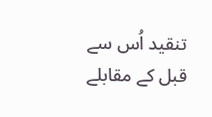تنقید اُس سے قبل کے مقابلے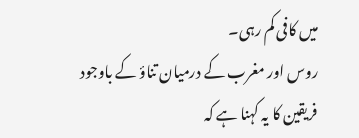میں کافی کم رہی۔
روس اور مغرب کے درمیان تناؤ کے باوجود فریقین کا یہ کہنا ہے کہ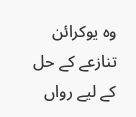وہ یوکرائن تنازعے کے حل کے لیے رواں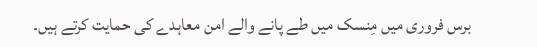برس فروری میں مِنسک میں طے پانے والے امن معاہدے کی حمایت کرتے ہیں۔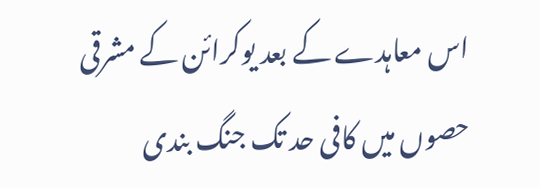اس معاہدے کے بعد یوکرائن کے مشرقی حصوں میں کافی حد تک جنگ بندی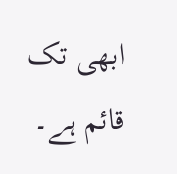ابھی تک قائم ہے۔